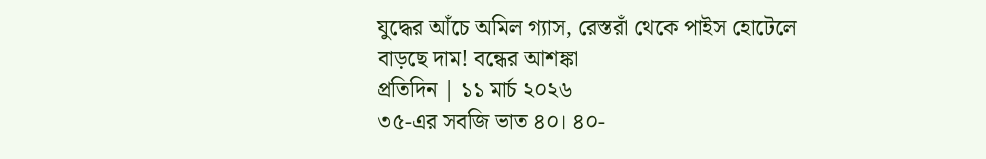যুদ্ধের আঁচে অমিল গ্যাস, রেস্তরাঁ থেকে পাইস হোটেলে বাড়ছে দাম! বন্ধের আশঙ্কা
প্রতিদিন | ১১ মার্চ ২০২৬
৩৫-এর সবজি ভাত ৪০। ৪০-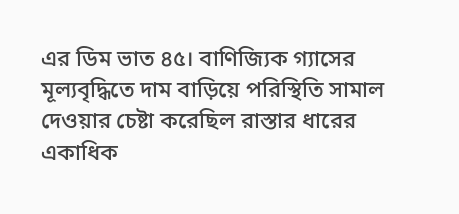এর ডিম ভাত ৪৫। বাণিজ্যিক গ্যাসের মূল্যবৃদ্ধিতে দাম বাড়িয়ে পরিস্থিতি সামাল দেওয়ার চেষ্টা করেছিল রাস্তার ধারের একাধিক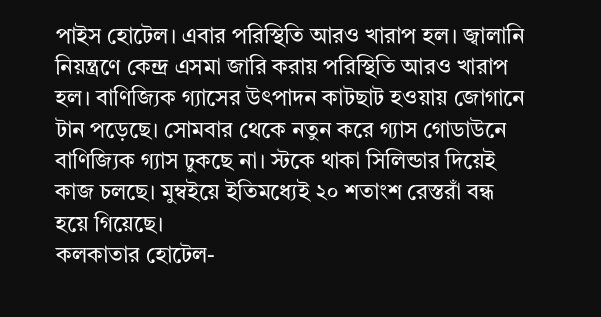পাইস হোটেল। এবার পরিস্থিতি আরও খারাপ হল। জ্বালানি নিয়ন্ত্রণে কেন্দ্র এসমা জারি করায় পরিস্থিতি আরও খারাপ হল। বাণিজ্যিক গ্যাসের উৎপাদন কাটছাট হওয়ায় জোগানে টান পড়েছে। সোমবার থেকে নতুন করে গ্যাস গোডাউনে বাণিজ্যিক গ্যাস ঢুকছে না। স্টকে থাকা সিলিন্ডার দিয়েই কাজ চলছে। মুম্বইয়ে ইতিমধ্যেই ২০ শতাংশ রেস্তরাঁ বন্ধ হয়ে গিয়েছে।
কলকাতার হোটেল-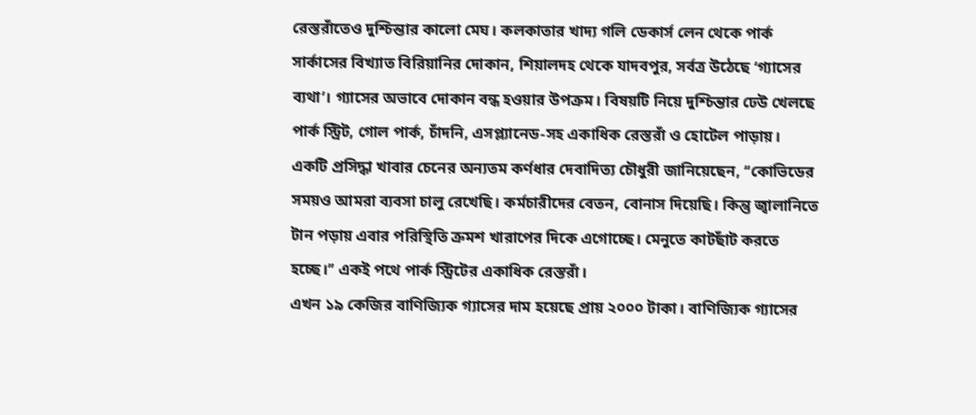রেস্তরাঁতেও দুশ্চিন্তার কালো মেঘ। কলকাতার খাদ্য গলি ডেকার্স লেন থেকে পার্ক সার্কাসের বিখ্যাত বিরিয়ানির দোকান, শিয়ালদহ থেকে যাদবপুর, সর্বত্র উঠেছে ‘গ্যাসের ব্যথা’। গ্যাসের অভাবে দোকান বন্ধ হওয়ার উপক্রম। বিষয়টি নিয়ে দুশ্চিন্তার ঢেউ খেলছে পার্ক স্ট্রিট, গোল পার্ক, চাঁদনি, এসপ্ল্যানেড-সহ একাধিক রেস্তরাঁ ও হোটেল পাড়ায়। একটি প্রসিদ্ধা খাবার চেনের অন্যতম কর্ণধার দেবাদিত্য চৌধুরী জানিয়েছেন, ‘‘কোভিডের সময়ও আমরা ব্যবসা চালু রেখেছি। কর্মচারীদের বেতন, বোনাস দিয়েছি। কিন্তু জ্বালানিতে টান পড়ায় এবার পরিস্থিতি ক্রমশ খারাপের দিকে এগোচ্ছে। মেনুতে কাটছাঁট করতে হচ্ছে।’’ একই পথে পার্ক স্ট্রিটের একাধিক রেস্তরাঁ।
এখন ১৯ কেজির বাণিজ্যিক গ্যাসের দাম হয়েছে প্রায় ২০০০ টাকা। বাণিজ্যিক গ্যাসের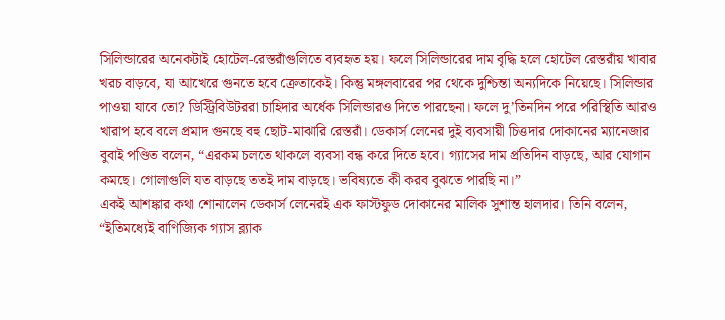সিলিন্ডারের অনেকটাই হোটেল-রেস্তরাঁগুলিতে ব্যবহৃত হয়। ফলে সিলিন্ডারের দাম বৃদ্ধি হলে হোটেল রেস্তরাঁয় খাবার খরচ বাড়বে, যা আখেরে গুনতে হবে ক্রেতাকেই। কিন্তু মঙ্গলবারের পর থেকে দুশ্চিন্তা অন্যদিকে নিয়েছে। সিলিন্ডার পাওয়া যাবে তো? ডিস্ট্রিবিউটররা চাহিদার অর্ধেক সিলিন্ডারও দিতে পারছেনা। ফলে দু’তিনদিন পরে পরিস্থিতি আরও খারাপ হবে বলে প্রমাদ গুনছে বহু ছোট-মাঝারি রেস্তরাঁ। ডেকার্স লেনের দুই ব্যবসায়ী চিত্তদার দোকানের ম্যানেজার বুবাই পণ্ডিত বলেন, “এরকম চলতে থাকলে ব্যবসা বন্ধ করে দিতে হবে। গ্যাসের দাম প্রতিদিন বাড়ছে, আর যোগান কমছে। গোলাগুলি যত বাড়ছে ততই দাম বাড়ছে। ভবিষ্যতে কী করব বুঝতে পারছি না।”
একই আশঙ্কার কথা শোনালেন ডেকার্স লেনেরই এক ফাস্টফুড দোকানের মালিক সুশান্ত হালদার। তিনি বলেন, “ইতিমধ্যেই বাণিজ্যিক গ্যাস ব্ল্যাক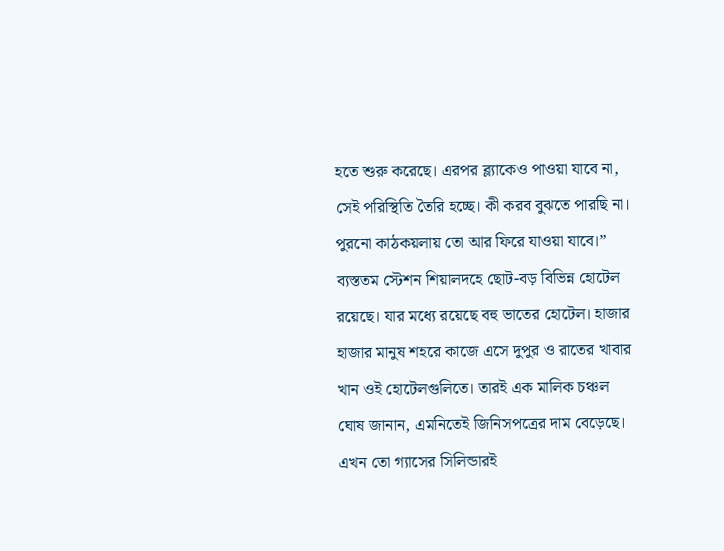হতে শুরু করেছে। এরপর ব্ল্যাকেও পাওয়া যাবে না, সেই পরিস্থিতি তৈরি হচ্ছে। কী করব বুঝতে পারছি না। পুরনো কাঠকয়লায় তো আর ফিরে যাওয়া যাবে।” ব্যস্ততম স্টেশন শিয়ালদহে ছোট-বড় বিভিন্ন হোটেল রয়েছে। যার মধ্যে রয়েছে বহু ভাতের হোটেল। হাজার হাজার মানুষ শহরে কাজে এসে দুপুর ও রাতের খাবার খান ওই হোটেলগুলিতে। তারই এক মালিক চঞ্চল ঘোষ জানান, এমনিতেই জিনিসপত্রের দাম বেড়েছে। এখন তো গ্যাসের সিলিন্ডারই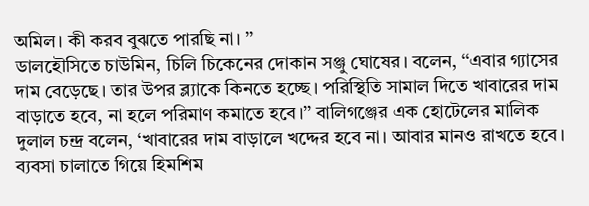অমিল। কী করব বুঝতে পারছি না। ’’
ডালহৌসিতে চাউমিন, চিলি চিকেনের দোকান সঞ্জু ঘোষের। বলেন, ‘‘এবার গ্যাসের দাম বেড়েছে। তার উপর ব্ল্যাকে কিনতে হচ্ছে। পরিস্থিতি সামাল দিতে খাবারের দাম বাড়াতে হবে, না হলে পরিমাণ কমাতে হবে।’’ বালিগঞ্জের এক হোটেলের মালিক দুলাল চন্দ্র বলেন, ‘খাবারের দাম বাড়ালে খদ্দের হবে না। আবার মানও রাখতে হবে। ব্যবসা চালাতে গিয়ে হিমশিম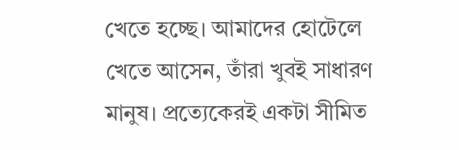খেতে হচ্ছে। আমাদের হোটেলে খেতে আসেন, তাঁরা খুবই সাধারণ মানুষ। প্রত্যেকেরই একটা সীমিত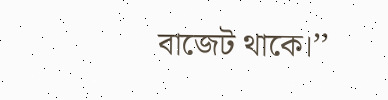বাজেট থাকে।’’